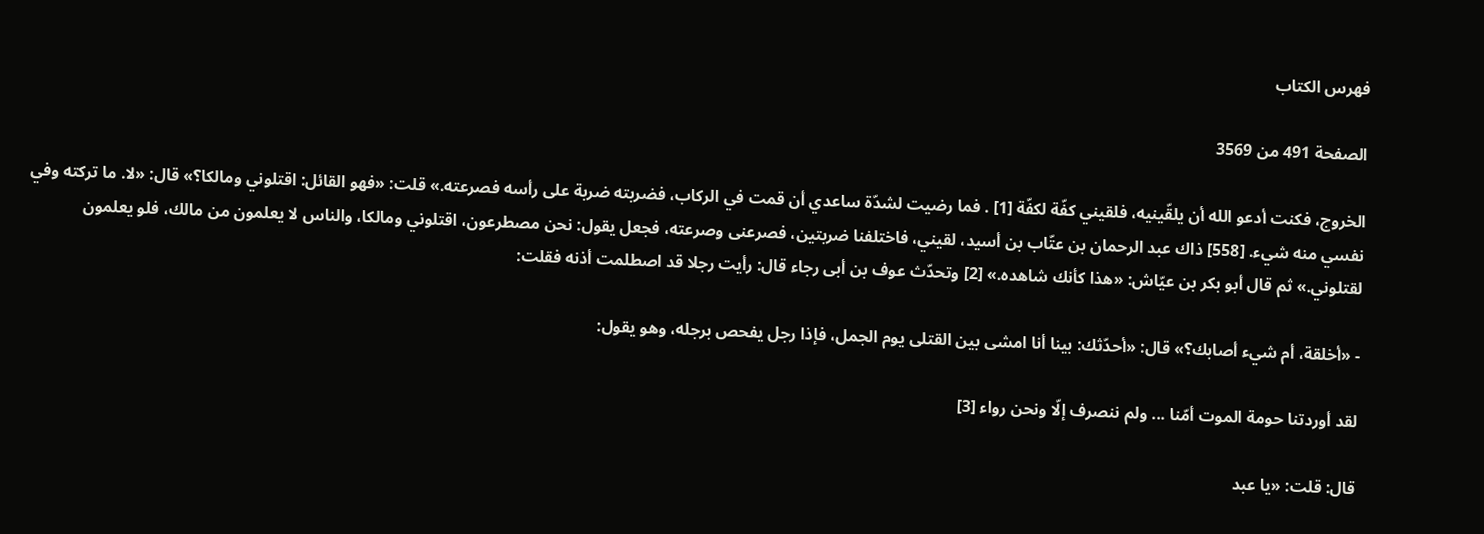فهرس الكتاب

الصفحة 491 من 3569

الخروج، فكنت أدعو الله أن يلقّينيه، فلقيني كفّة لكفّة [1] . فما رضيت لشدّة ساعدي أن قمت في الركاب، فضربته ضربة على رأسه فصرعته.» قلت: «فهو القائل: اقتلوني ومالكا؟» قال: «لا. ما تركته وفي نفسي منه شيء. [558] ذاك عبد الرحمان بن عتّاب بن أسيد، لقيني، فاختلفنا ضربتين، فصرعنى وصرعته، فجعل يقول: نحن مصطرعون، اقتلوني ومالكا، والناس لا يعلمون من مالك، فلو يعلمون لقتلوني.» ثم قال أبو بكر بن عيّاش: «هذا كأنك شاهده.» [2] وتحدّث عوف بن أبى رجاء قال: رأيت رجلا قد اصطلمت أذنه فقلت:

- «أخلقة، أم شيء أصابك؟» قال: «أحدّثك: بينا أنا امشى بين القتلى يوم الجمل، فإذا رجل يفحص برجله، وهو يقول:

لقد أوردتنا حومة الموت أمّنا ... ولم ننصرف إلّا ونحن رواء [3]

قال: قلت: «يا عبد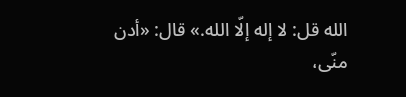الله قل: لا إله إلّا الله.» قال: «أدن منّى،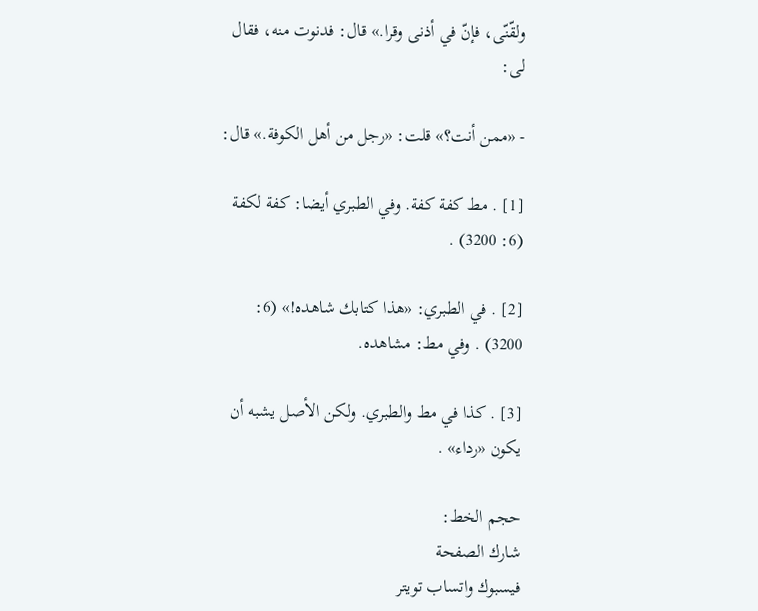ولقّنّى، فإنّ في أذنى وقرا.» قال: فدنوت منه، فقال لى:

- «ممن أنت؟» قلت: «رجل من أهل الكوفة.» قال:

[1] . مط كفة كفة. وفي الطبري أيضا: كفة لكفة (6: 3200) .

[2] . في الطبري: «هذا كتابك شاهده!» (6: 3200) . وفي مط: مشاهده.

[3] . كذا في مط والطبري. ولكن الأصل يشبه أن يكون «رداء» .

حجم الخط:
شارك الصفحة
فيسبوك واتساب تويتر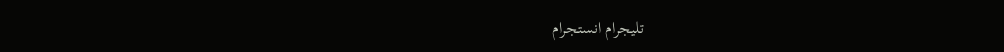تليجرام انستجرام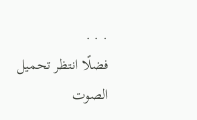. . .
فضلًا انتظر تحميل الصوت